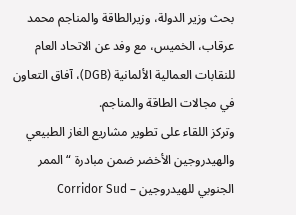بحث وزير الدولة، وزيرالطاقة والمناجم محمد عرقاب، الخميس، مع وفد عن الاتحاد العام للنقابات العمالية الألمانية (DGB)، آفاق التعاون في مجالات الطاقة والمناجم.
وتركز اللقاء على تطوير مشاريع الغاز الطبيعي والهيدروجين الأخضر ضمن مبادرة “الممر الجنوبي للهيدروجين – Corridor Sud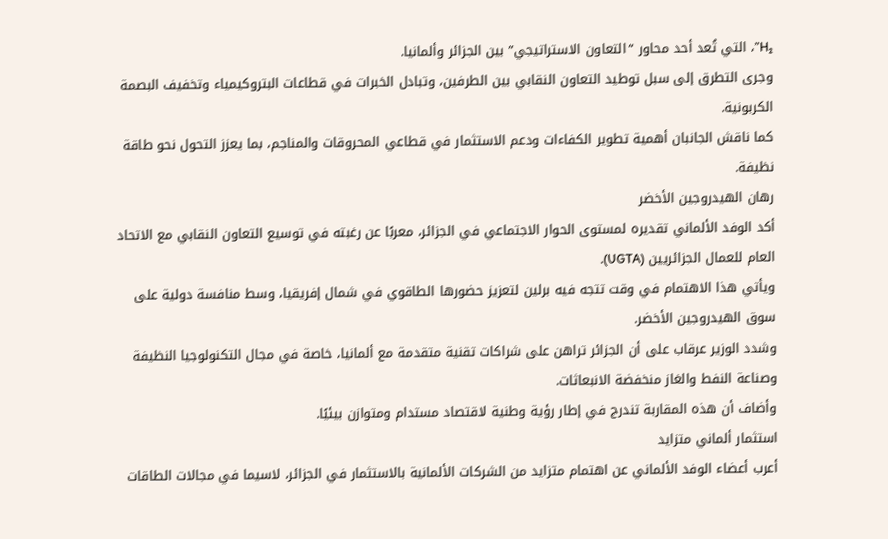H₂”، التي تُعد أحد محاور “التعاون الاستراتيجي” بين الجزائر وألمانيا.
وجرى التطرق إلى سبل توطيد التعاون النقابي بين الطرفين، وتبادل الخبرات في قطاعات البتروكيمياء وتخفيف البصمة الكربونية.
كما ناقش الجانبان أهمية تطوير الكفاءات ودعم الاستثمار في قطاعي المحروقات والمناجم، بما يعزز التحول نحو طاقة نظيفة.
رهان الهيدروجين الأخضر
أكد الوفد الألماني تقديره لمستوى الحوار الاجتماعي في الجزائر، معربًا عن رغبته في توسيع التعاون النقابي مع الاتحاد العام للعمال الجزائريين (UGTA).
ويأتي هذا الاهتمام في وقت تتجه فيه برلين لتعزيز حضورها الطاقوي في شمال إفريقيا، وسط منافسة دولية على سوق الهيدروجين الأخضر.
وشدد الوزير عرقاب على أن الجزائر تراهن على شراكات تقنية متقدمة مع ألمانيا، خاصة في مجال التكنولوجيا النظيفة وصناعة النفط والغاز منخفضة الانبعاثات.
وأضاف أن هذه المقاربة تندرج في إطار رؤية وطنية لاقتصاد مستدام ومتوازن بيئيًا.
استثمار ألماني متزايد
أعرب أعضاء الوفد الألماني عن اهتمام متزايد من الشركات الألمانية بالاستثمار في الجزائر، لاسيما في مجالات الطاقات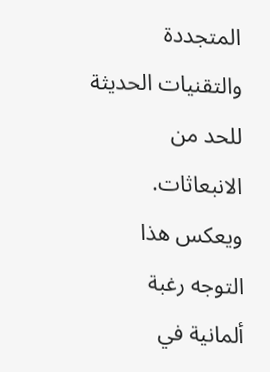المتجددة والتقنيات الحديثة للحد من الانبعاثات.
ويعكس هذا التوجه رغبة ألمانية في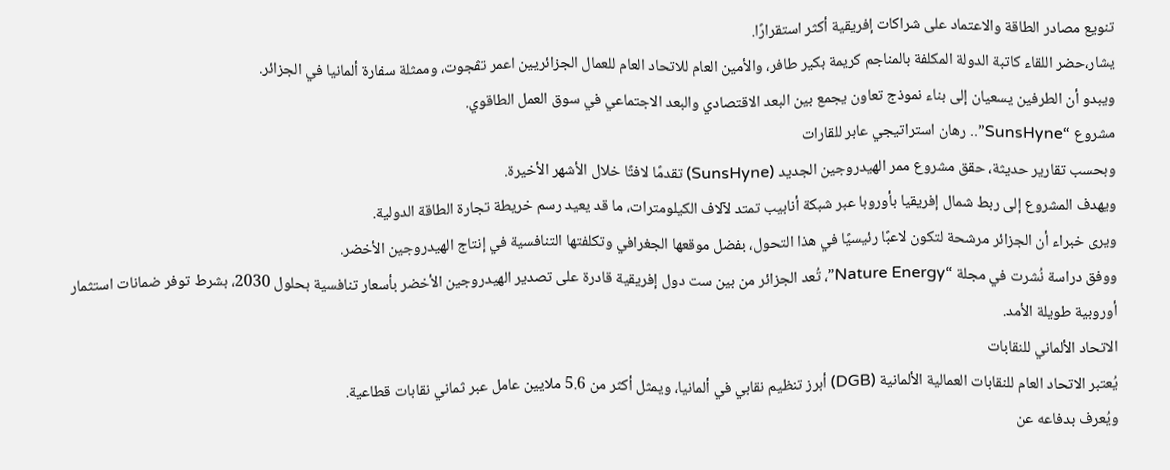تنويع مصادر الطاقة والاعتماد على شراكات إفريقية أكثر استقرارًا.
يشار،حضر اللقاء كاتبة الدولة المكلفة بالمناجم كريمة بكير طافر، والأمين العام للاتحاد العام للعمال الجزائريين اعمر تڤجوت، وممثلة سفارة ألمانيا في الجزائر.
ويبدو أن الطرفين يسعيان إلى بناء نموذج تعاون يجمع بين البعد الاقتصادي والبعد الاجتماعي في سوق العمل الطاقوي.
مشروع “SunsHyne”.. رهان استراتيجي عابر للقارات
وبحسب تقارير حديثة، حقق مشروع ممر الهيدروجين الجديد (SunsHyne) تقدمًا لافتًا خلال الأشهر الأخيرة.
ويهدف المشروع إلى ربط شمال إفريقيا بأوروبا عبر شبكة أنابيب تمتد لآلاف الكيلومترات، ما قد يعيد رسم خريطة تجارة الطاقة الدولية.
ويرى خبراء أن الجزائر مرشحة لتكون لاعبًا رئيسيًا في هذا التحول، بفضل موقعها الجغرافي وتكلفتها التنافسية في إنتاج الهيدروجين الأخضر.
ووفق دراسة نُشرت في مجلة “Nature Energy”، تُعد الجزائر من بين ست دول إفريقية قادرة على تصدير الهيدروجين الأخضر بأسعار تنافسية بحلول 2030، بشرط توفر ضمانات استثمار أوروبية طويلة الأمد.
الاتحاد الألماني للنقابات
يُعتبر الاتحاد العام للنقابات العمالية الألمانية (DGB) أبرز تنظيم نقابي في ألمانيا، ويمثل أكثر من 5.6 ملايين عامل عبر ثماني نقابات قطاعية.
ويُعرف بدفاعه عن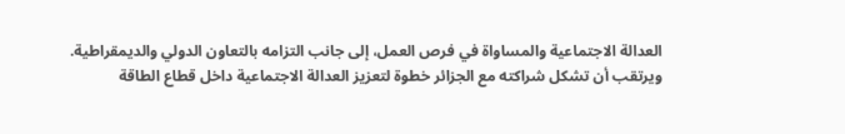العدالة الاجتماعية والمساواة في فرص العمل، إلى جانب التزامه بالتعاون الدولي والديمقراطية.
ويرتقب أن تشكل شراكته مع الجزائر خطوة لتعزيز العدالة الاجتماعية داخل قطاع الطاقة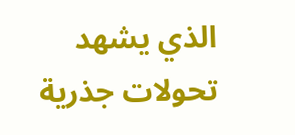الذي يشهد تحولات جذرية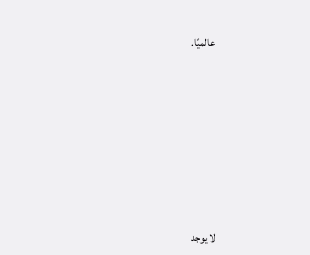عالميًا.









لا يوجد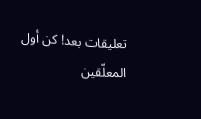تعليقات بعد! كن أول المعلّقين